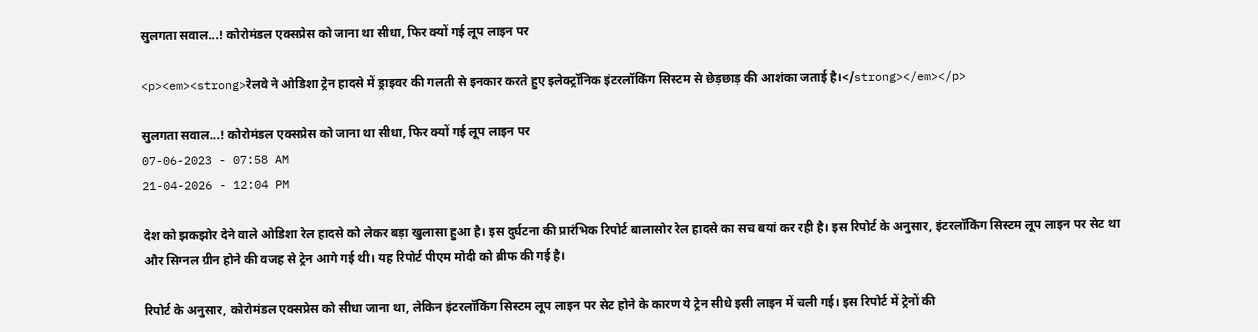सुलगता सवाल...! कोरोमंडल एक्सप्रेस को जाना था सीधा, फिर क्यों गई लूप लाइन पर

<p><em><strong>रेलवे ने ओडिशा ट्रेन हादसे में ड्राइवर की गलती से इनकार करते हुए इलेक्ट्रॉनिक इंटरलॉकिंग सिस्टम से छेड़छाड़ की आशंका जताई है।</strong></em></p>

सुलगता सवाल...! कोरोमंडल एक्सप्रेस को जाना था सीधा, फिर क्यों गई लूप लाइन पर
07-06-2023 - 07:58 AM
21-04-2026 - 12:04 PM

देश को झकझोर देने वाले ओडिशा रेल हादसे को लेकर बड़ा खुलासा हुआ है। इस दुर्घटना की प्रारंभिक रिपोर्ट बालासोर रेल हादसे का सच बयां कर रही है। इस रिपोर्ट के अनुसार, इंटरलॉकिंग सिस्टम लूप लाइन पर सेट था और सिग्नल ग्रीन होने की वजह से ट्रेन आगे गई थी। यह रिपोर्ट पीएम मोदी को ब्रीफ की गई है।

रिपोर्ट के अनुसार, कोरोमंडल एक्सप्रेस को सीधा जाना था, लेकिन इंटरलॉकिंग सिस्टम लूप लाइन पर सेट होने के कारण ये ट्रेन सीधे इसी लाइन में चली गई। इस रिपोर्ट में ट्रेनों की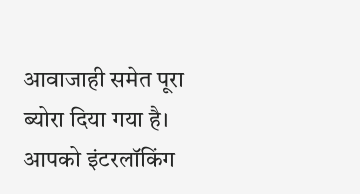आवाजाही समेत पूरा ब्योरा दिया गया है। आपको इंटरलॉकिंग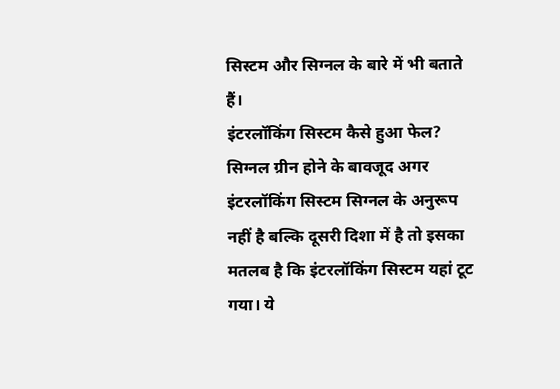सिस्टम और सिग्नल के बारे में भी बताते हैं।
इंटरलॉकिंग सिस्टम कैसे हुआ फेल?
सिग्नल ग्रीन होने के बावजूद अगर इंटरलॉकिंग सिस्टम सिग्नल के अनुरूप नहीं है बल्कि दूसरी दिशा में है तो इसका मतलब है कि इंटरलॉकिंग सिस्टम यहां टूट गया। ये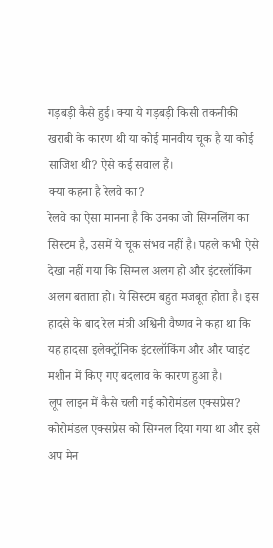गड़बड़ी कैसे हुई। क्या ये गड़बड़ी किसी तकनीकी खराबी के कारण थी या कोई मानवीय चूक है या कोई साजिश थी? ऐसे कई सवाल हैं।
क्या कहना है रेलवे का?
रेलवे का ऐसा मानना है कि उनका जो सिग्नलिंग का सिस्टम है, उसमें ये चूक संभव नहीं है। पहले कभी ऐसे देखा नहीं गया कि सिग्नल अलग हो और इंटरलॉकिंग अलग बताता हो। ये सिस्टम बहुत मजबूत होता है। इस हादसे के बाद रेल मंत्री अश्विनी वैष्णव ने कहा था कि यह हादसा इलेक्ट्रॉनिक इंटरलॉकिंग और और प्वाइंट मशीन में किए गए बदलाव के कारण हुआ है।
लूप लाइन में कैसे चली गई कोरोमंडल एक्सप्रेस?
कोरोमंडल एक्सप्रेस को सिग्नल दिया गया था और इसे अप मेन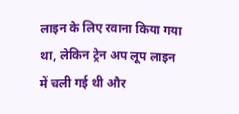लाइन के लिए रवाना किया गया था, लेकिन ट्रेन अप लूप लाइन में चली गई थी और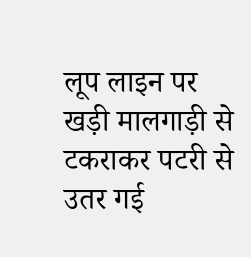लूप लाइन पर खड़ी मालगाड़ी से टकराकर पटरी से उतर गई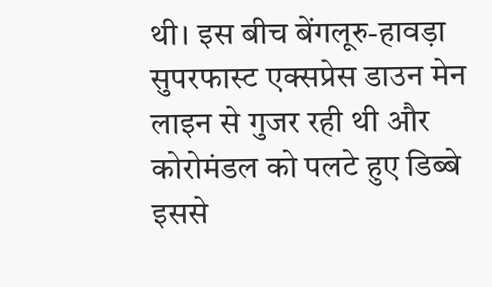थी। इस बीच बेंगलूरु-हावड़ा सुपरफास्ट एक्सप्रेस डाउन मेन लाइन से गुजर रही थी और कोरोमंडल को पलटे हुए डिब्बे इससे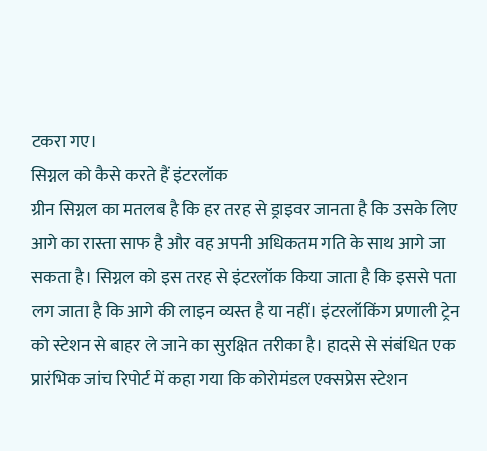टकरा गए।
सिग्नल को कैसे करते हैं इंटरलॉक
ग्रीन सिग्नल का मतलब है कि हर तरह से ड्राइवर जानता है कि उसके लिए आगे का रास्ता साफ है और वह अपनी अधिकतम गति के साथ आगे जा सकता है। सिग्नल को इस तरह से इंटरलॉक किया जाता है कि इससे पता लग जाता है कि आगे की लाइन व्यस्त है या नहीं। इंटरलॉकिंग प्रणाली ट्रेन को स्टेशन से बाहर ले जाने का सुरक्षित तरीका है। हादसे से संबंधित एक प्रारंभिक जांच रिपोर्ट में कहा गया कि कोरोमंडल एक्सप्रेस स्टेशन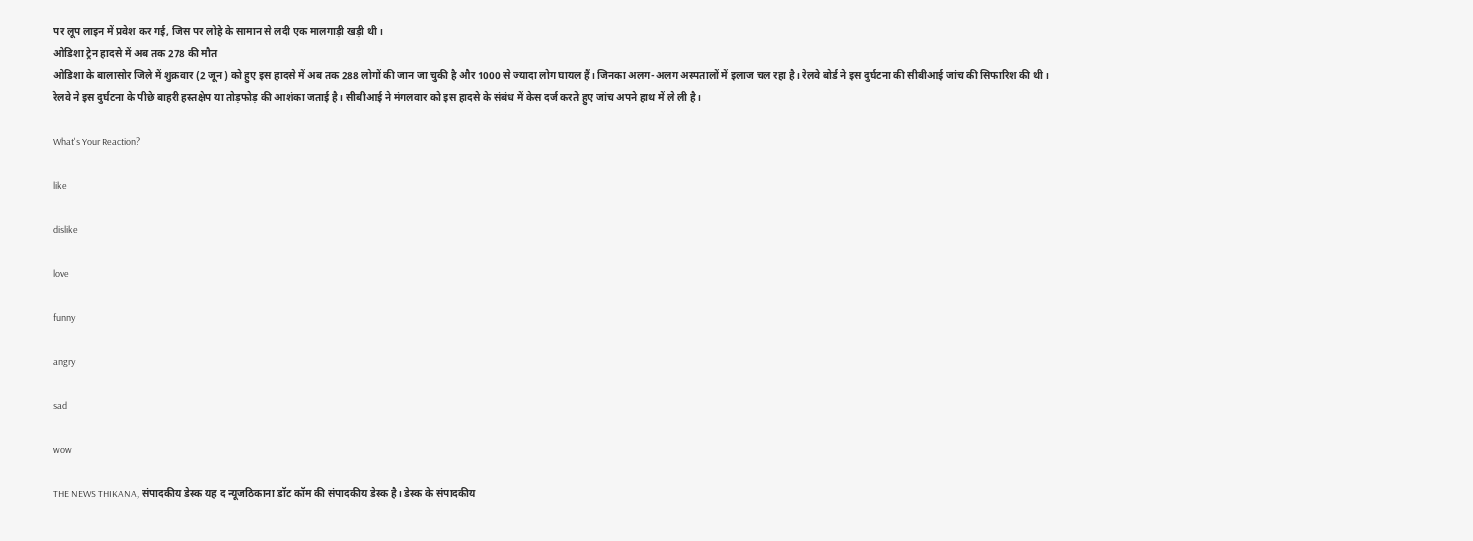पर लूप लाइन में प्रवेश कर गई, जिस पर लोहे के सामान से लदी एक मालगाड़ी खड़ी थी।
ओडिशा ट्रेन हादसे में अब तक 278 की मौत
ओडिशा के बालासोर जिले में शुक्रवार (2 जून) को हुए इस हादसे में अब तक 288 लोगों की जान जा चुकी है और 1000 से ज्यादा लोग घायल हैं। जिनका अलग-अलग अस्पतालों में इलाज चल रहा है। रेलवे बोर्ड ने इस दुर्घटना की सीबीआई जांच की सिफारिश की थी। रेलवे ने इस दुर्घटना के पीछे बाहरी हस्तक्षेप या तोड़फोड़ की आशंका जताई है। सीबीआई ने मंगलवार को इस हादसे के संबंध में केस दर्ज करते हुए जांच अपने हाथ में ले ली है।

What's Your Reaction?

like

dislike

love

funny

angry

sad

wow

THE NEWS THIKANA, संपादकीय डेस्क यह द न्यूजठिकाना डॉट कॉम की संपादकीय डेस्क है। डेस्क के संपादकीय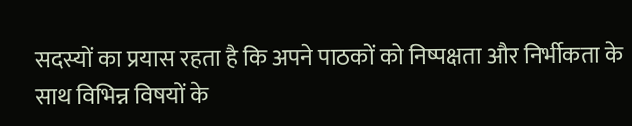सदस्यों का प्रयास रहता है कि अपने पाठकों को निष्पक्षता और निर्भीकता के साथ विभिन्न विषयों के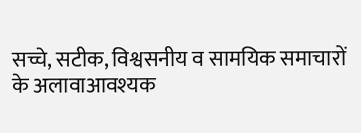सच्चे, सटीक, विश्वसनीय व सामयिक समाचारों के अलावाआवश्यक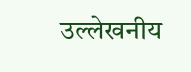उल्लेखनीय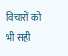विचारों को भी सही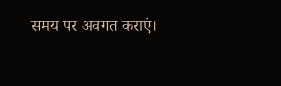समय पर अवगत कराएं।